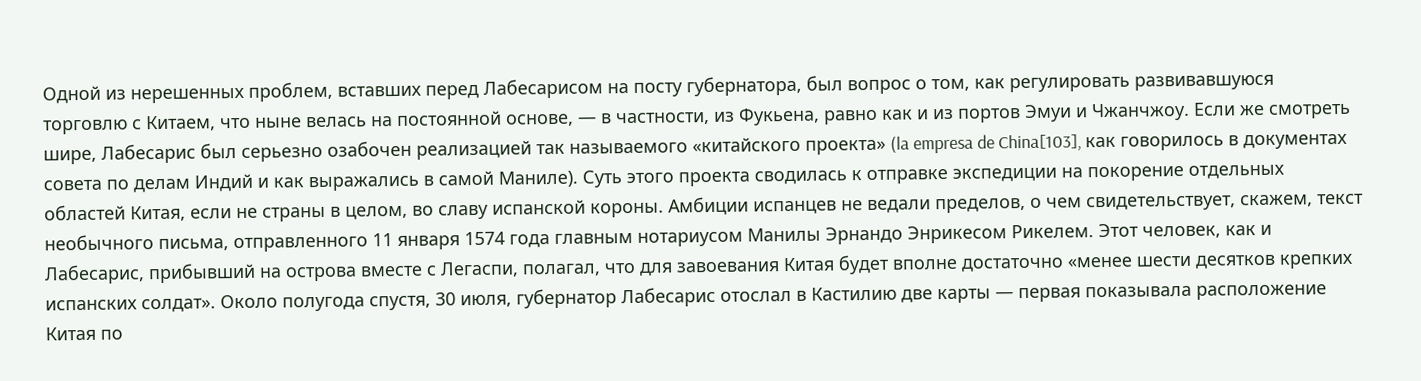Одной из нерешенных проблем, вставших перед Лабесарисом на посту губернатора, был вопрос о том, как регулировать развивавшуюся торговлю с Китаем, что ныне велась на постоянной основе, — в частности, из Фукьена, равно как и из портов Эмуи и Чжанчжоу. Если же смотреть шире, Лабесарис был серьезно озабочен реализацией так называемого «китайского проекта» (la empresa de China[103], как говорилось в документах совета по делам Индий и как выражались в самой Маниле). Суть этого проекта сводилась к отправке экспедиции на покорение отдельных областей Китая, если не страны в целом, во славу испанской короны. Амбиции испанцев не ведали пределов, о чем свидетельствует, скажем, текст необычного письма, отправленного 11 января 1574 года главным нотариусом Манилы Эрнандо Энрикесом Рикелем. Этот человек, как и Лабесарис, прибывший на острова вместе с Легаспи, полагал, что для завоевания Китая будет вполне достаточно «менее шести десятков крепких испанских солдат». Около полугода спустя, 30 июля, губернатор Лабесарис отослал в Кастилию две карты — первая показывала расположение Китая по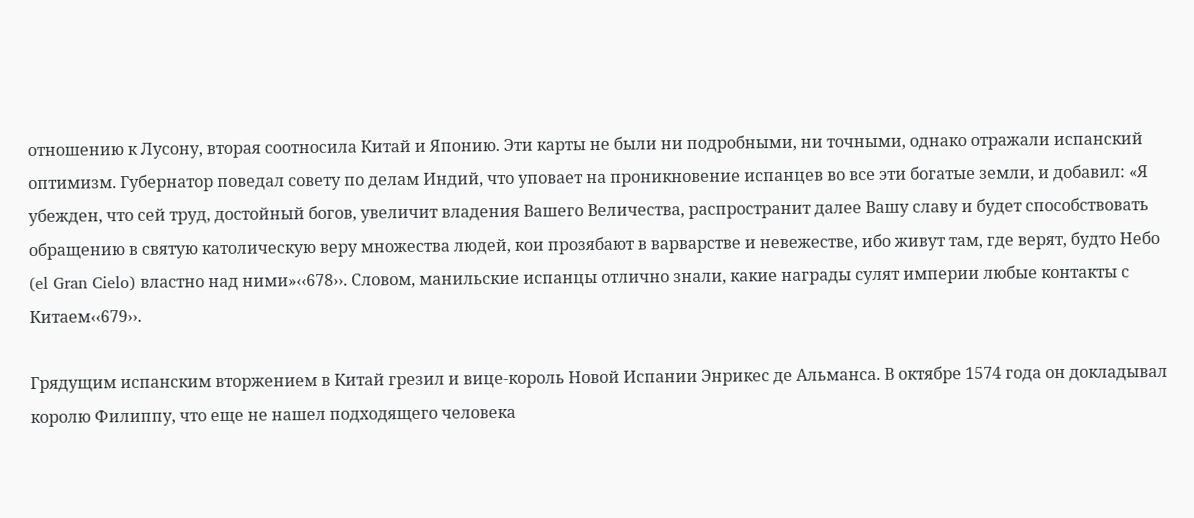отношению к Лусону, вторая соотносила Китай и Японию. Эти карты не были ни подробными, ни точными, однако отражали испанский оптимизм. Губернатор поведал совету по делам Индий, что уповает на проникновение испанцев во все эти богатые земли, и добавил: «Я убежден, что сей труд, достойный богов, увеличит владения Вашего Величества, распространит далее Вашу славу и будет способствовать обращению в святую католическую веру множества людей, кои прозябают в варварстве и невежестве, ибо живут там, где верят, будто Небо (el Gran Cielo) властно над ними»‹‹678››. Словом, манильские испанцы отлично знали, какие награды сулят империи любые контакты с Китаем‹‹679››.

Грядущим испанским вторжением в Китай грезил и вице-король Новой Испании Энрикес де Альманса. В октябре 1574 года он докладывал королю Филиппу, что еще не нашел подходящего человека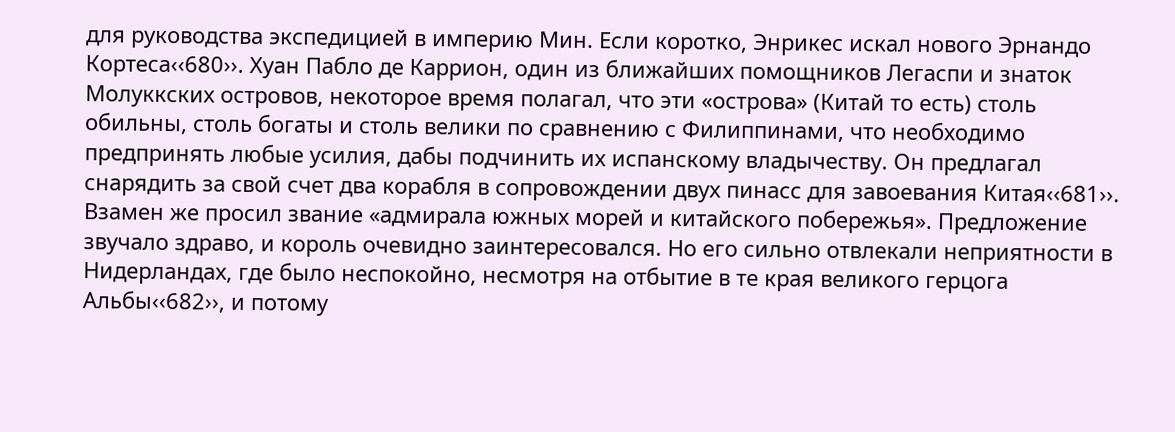для руководства экспедицией в империю Мин. Если коротко, Энрикес искал нового Эрнандо Кортеса‹‹680››. Хуан Пабло де Каррион, один из ближайших помощников Легаспи и знаток Молуккских островов, некоторое время полагал, что эти «острова» (Китай то есть) столь обильны, столь богаты и столь велики по сравнению с Филиппинами, что необходимо предпринять любые усилия, дабы подчинить их испанскому владычеству. Он предлагал снарядить за свой счет два корабля в сопровождении двух пинасс для завоевания Китая‹‹681››. Взамен же просил звание «адмирала южных морей и китайского побережья». Предложение звучало здраво, и король очевидно заинтересовался. Но его сильно отвлекали неприятности в Нидерландах, где было неспокойно, несмотря на отбытие в те края великого герцога Альбы‹‹682››, и потому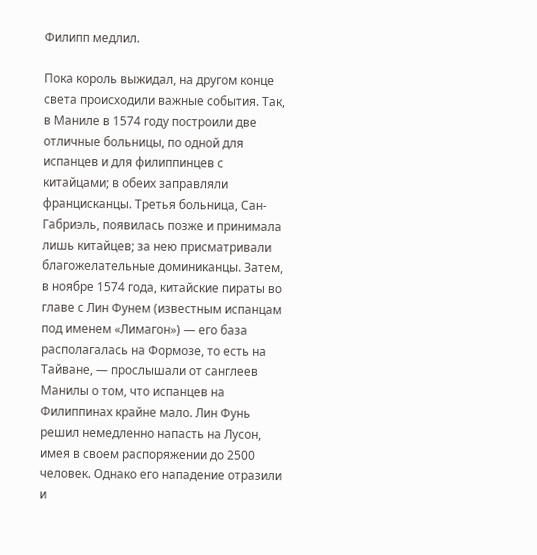Филипп медлил.

Пока король выжидал, на другом конце света происходили важные события. Так, в Маниле в 1574 году построили две отличные больницы, по одной для испанцев и для филиппинцев с китайцами; в обеих заправляли францисканцы. Третья больница, Сан-Габриэль, появилась позже и принимала лишь китайцев; за нею присматривали благожелательные доминиканцы. Затем, в ноябре 1574 года, китайские пираты во главе с Лин Фунем (известным испанцам под именем «Лимагон») — его база располагалась на Формозе, то есть на Тайване, — прослышали от санглеев Манилы о том, что испанцев на Филиппинах крайне мало. Лин Фунь решил немедленно напасть на Лусон, имея в своем распоряжении до 2500 человек. Однако его нападение отразили и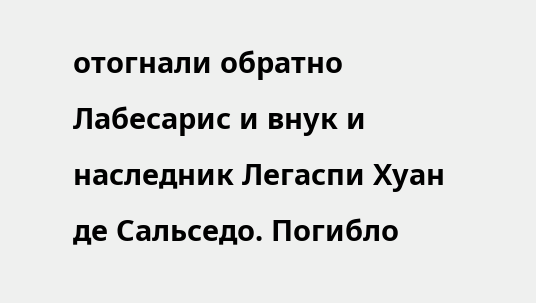отогнали обратно Лабесарис и внук и наследник Легаспи Хуан де Сальседо. Погибло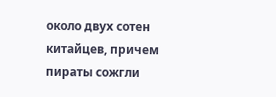около двух сотен китайцев, причем пираты сожгли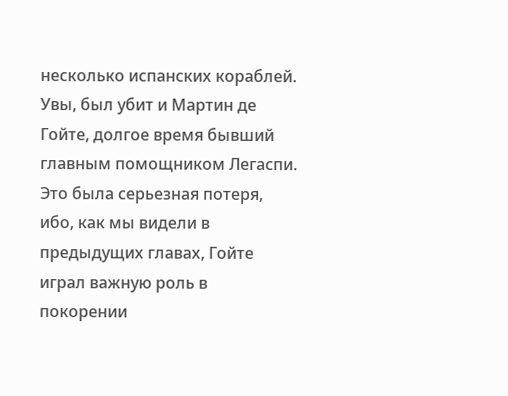несколько испанских кораблей. Увы, был убит и Мартин де Гойте, долгое время бывший главным помощником Легаспи. Это была серьезная потеря, ибо, как мы видели в предыдущих главах, Гойте играл важную роль в покорении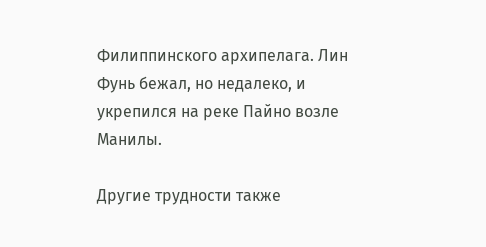Филиппинского архипелага. Лин Фунь бежал, но недалеко, и укрепился на реке Пайно возле Манилы.

Другие трудности также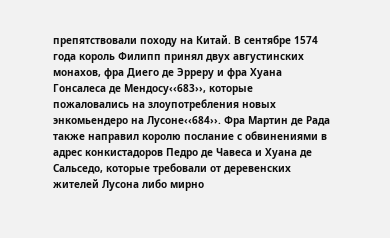препятствовали походу на Китай. В сентябре 1574 года король Филипп принял двух августинских монахов, фра Диего де Эрреру и фра Хуана Гонсалеса де Мендосу‹‹683››, которые пожаловались на злоупотребления новых энкомьендеро на Лусоне‹‹684››. Фра Мартин де Рада также направил королю послание с обвинениями в адрес конкистадоров Педро де Чавеса и Хуана де Сальседо, которые требовали от деревенских жителей Лусона либо мирно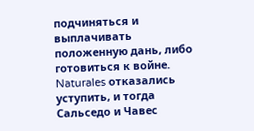подчиняться и выплачивать положенную дань, либо готовиться к войне. Naturales отказались уступить, и тогда Сальседо и Чавес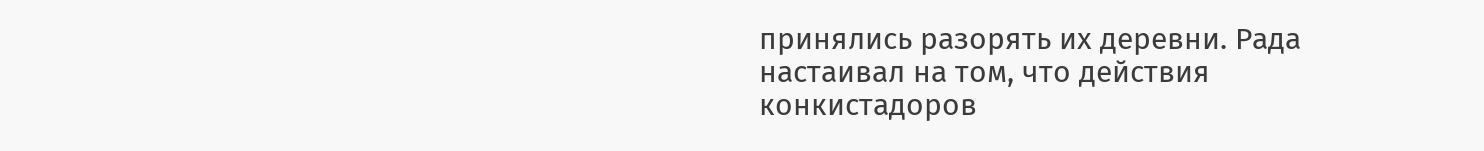принялись разорять их деревни. Рада настаивал на том, что действия конкистадоров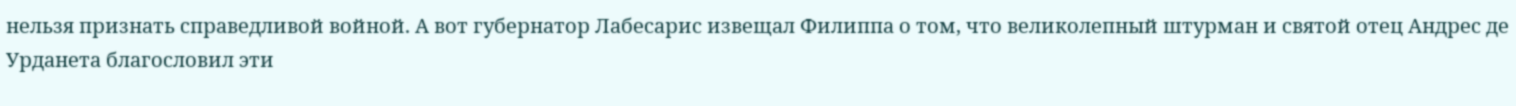нельзя признать справедливой войной. А вот губернатор Лабесарис извещал Филиппа о том, что великолепный штурман и святой отец Андрес де Урданета благословил эти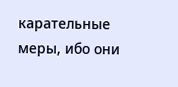карательные меры, ибо они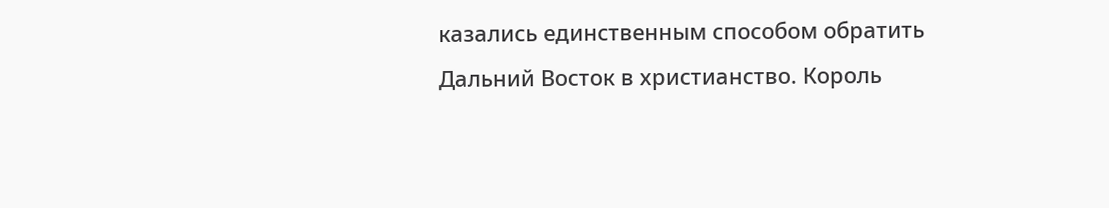казались единственным способом обратить Дальний Восток в христианство. Король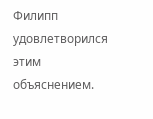Филипп удовлетворился этим объяснением.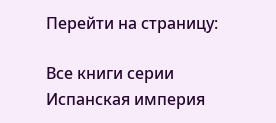Перейти на страницу:

Все книги серии Испанская империя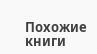Похожие книги